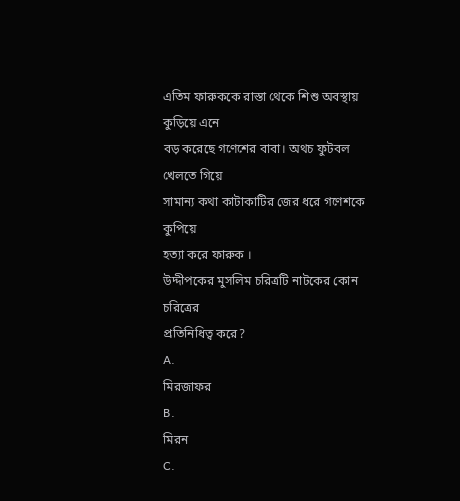এতিম ফারুককে রাস্তা থেকে শিশু অবস্থায় কুড়িয়ে এনে
বড় করেছে গণেশের বাবা। অথচ ফুটবল খেলতে গিয়ে
সামান্য কথা কাটাকাটির জের ধরে গণেশকে কুপিয়ে
হত্যা করে ফারুক ।
উদ্দীপকের মুসলিম চরিত্রটি নাটকের কোন চরিত্রের
প্রতিনিধিত্ব করে?
A.
মিরজাফর
B.
মিরন
C.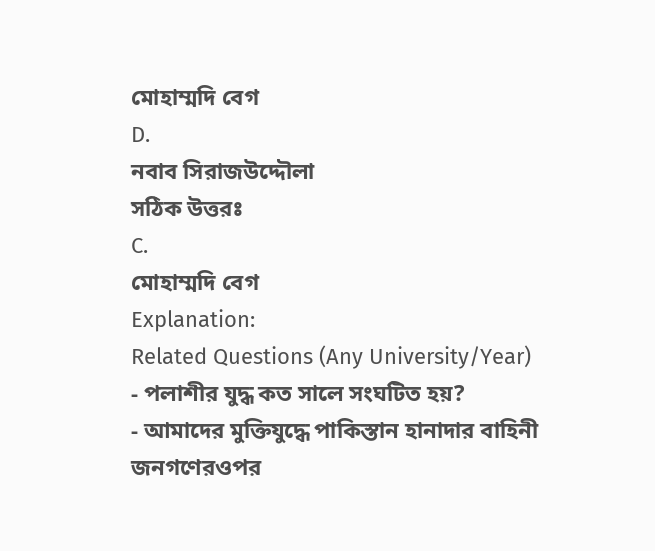মোহাম্মদি বেগ
D.
নবাব সিরাজউদ্দৌলা
সঠিক উত্তরঃ
C.
মোহাম্মদি বেগ
Explanation:
Related Questions (Any University/Year)
- পলাশীর যুদ্ধ কত সালে সংঘটিত হয়?
- আমাদের মুক্তিযুদ্ধে পাকিস্তান হানাদার বাহিনী জনগণেরওপর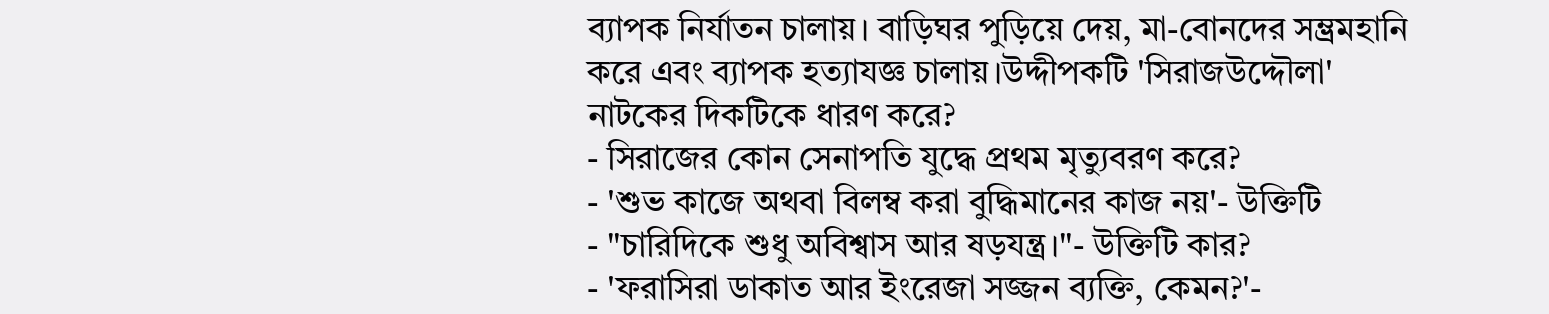ব্যাপক নির্যাতন চালায়। বাড়িঘর পুড়িয়ে দেয়, মা-বোনদের সম্ভ্রমহানি করে এবং ব্যাপক হত্যাযজ্ঞ চালায়।উদ্দীপকটি 'সিরাজউদ্দৌলা' নাটকের দিকটিকে ধারণ করে?
- সিরাজের কোন সেনাপতি যুদ্ধে প্রথম মৃত্যুবরণ করে?
- 'শুভ কাজে অথবা বিলম্ব করা বুদ্ধিমানের কাজ নয়'- উক্তিটি
- "চারিদিকে শুধু অবিশ্বাস আর ষড়যন্ত্র।"- উক্তিটি কার?
- 'ফরাসিরা ডাকাত আর ইংরেজা সজ্জন ব্যক্তি, কেমন?'-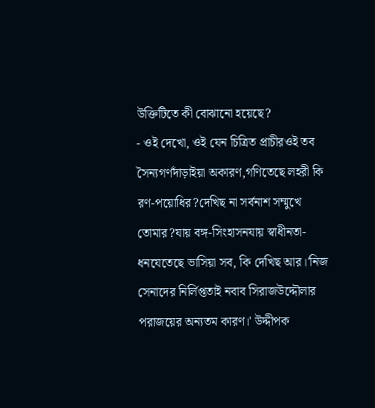উক্তিটিতে কী বোঝানো হয়েছে?
- ওই দেখো, ওই যেন চিত্রিত প্রাচীরওই তব সৈন্যগণদাঁড়াইয়া অকারণ,গণিতেছে লহরী কি রণ-পয়োধির?দেখিছ না সর্বনাশ সম্মুখে তোমার?যায় বঙ্গ-সিংহাসনযায় স্বাধীনতা-ধনযেতেছে ভাসিয়া সব, কি দেখিছ আর।'নিজ সেনাদের নির্লিপ্ততাই নবাব সিরাজউদ্দৌলার পরাজয়ের অন্যতম কারণ।' উদ্দীপক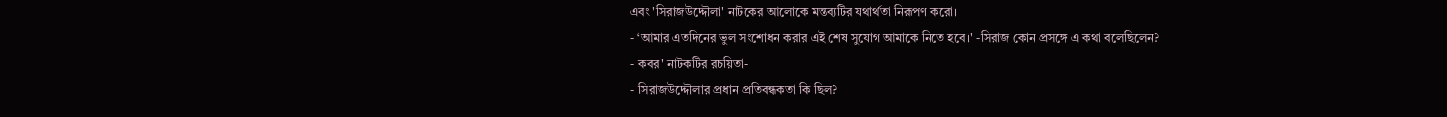এবং 'সিরাজউদ্দৌলা' নাটকের আলোকে মন্তব্যটির যথার্থতা নিরূপণ করো।
- ‘আমার এতদিনের ভুল সংশোধন করার এই শেষ সুযোগ আমাকে নিতে হবে।' -সিরাজ কোন প্রসঙ্গে এ কথা বলেছিলেন?
- কবর' নাটকটির রচয়িতা-
- সিরাজউদ্দৌলার প্রধান প্রতিবন্ধকতা কি ছিল?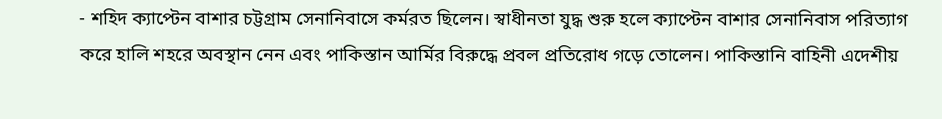- শহিদ ক্যাপ্টেন বাশার চট্টগ্রাম সেনানিবাসে কর্মরত ছিলেন। স্বাধীনতা যুদ্ধ শুরু হলে ক্যাপ্টেন বাশার সেনানিবাস পরিত্যাগ করে হালি শহরে অবস্থান নেন এবং পাকিস্তান আর্মির বিরুদ্ধে প্রবল প্রতিরোধ গড়ে তোলেন। পাকিস্তানি বাহিনী এদেশীয়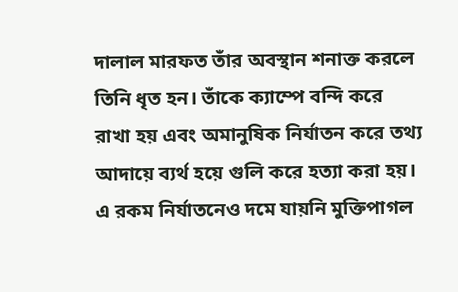দালাল মারফত তাঁর অবস্থান শনাক্ত করলে তিনি ধৃত হন। তাঁকে ক্যাম্পে বন্দি করে রাখা হয় এবং অমানুষিক নির্যাতন করে তথ্য আদায়ে ব্যর্থ হয়ে গুলি করে হত্যা করা হয়। এ রকম নির্যাতনেও দমে যায়নি মুক্তিপাগল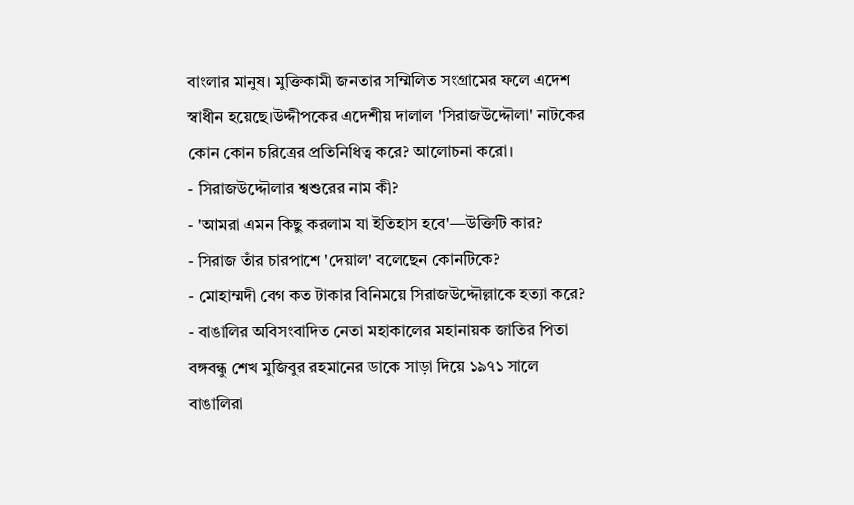বাংলার মানুষ। মুক্তিকামী জনতার সম্মিলিত সংগ্রামের ফলে এদেশ স্বাধীন হয়েছে।উদ্দীপকের এদেশীয় দালাল 'সিরাজউদ্দৌলা' নাটকের কোন কোন চরিত্রের প্রতিনিধিত্ব করে? আলোচনা করো।
- সিরাজউদ্দৌলার শ্বশুরের নাম কী?
- 'আমরা এমন কিছু করলাম যা ইতিহাস হবে'—উক্তিটি কার?
- সিরাজ তাঁর চারপাশে 'দেয়াল' বলেছেন কোনটিকে?
- মোহাম্মদী বেগ কত টাকার বিনিময়ে সিরাজউদ্দৌল্লাকে হত্যা করে?
- বাঙালির অবিসংবাদিত নেতা মহাকালের মহানায়ক জাতির পিতা বঙ্গবন্ধু শেখ মুজিবুর রহমানের ডাকে সাড়া দিয়ে ১৯৭১ সালে বাঙালিরা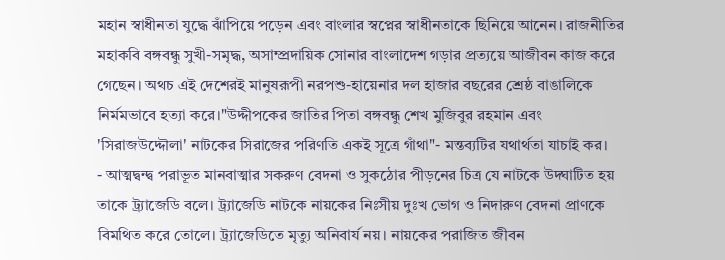মহান স্বাধীনতা যুদ্ধে ঝাঁপিয়ে পড়েন এবং বাংলার স্বপ্নের স্বাধীনতাকে ছিনিয়ে আনেন। রাজনীতির মহাকবি বঙ্গবন্ধু সুখী-সমৃদ্ধ, অসাম্প্রদায়িক সোনার বাংলাদেশ গড়ার প্রত্যয়ে আজীবন কাজ করে গেছেন। অথচ এই দেশেরই মানুষরূপী নরপশু-হায়েনার দল হাজার বছরের শ্রেষ্ঠ বাঙালিকে নির্মমভাবে হত্যা করে।"উদ্দীপকের জাতির পিতা বঙ্গবন্ধু শেখ মুজিবুর রহমান এবং 'সিরাজউদ্দৌলা' নাটকের সিরাজের পরিণতি একই সূত্রে গাঁথা"- মন্তব্যটির যথার্থতা যাচাই কর।
- আত্মদ্বন্দ্ব পরাভূত মানবাত্মার সকরুণ বেদনা ও সুকঠোর পীড়নের চিত্র যে নাটকে উদ্ঘাটিত হয় তাকে ট্র্যাজেডি বলে। ট্র্যাজেডি নাটকে নায়কের নিঃসীয় দুঃখ ভোগ ও নিদারুণ বেদনা প্রাণকে বিমথিত করে তোলে। ট্র্যাজেডিতে মৃত্যু অনিবার্য নয়। নায়কের পরাজিত জীবন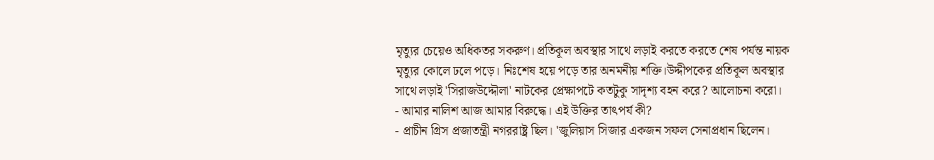মৃত্যুর চেয়েও অধিকতর সকরুণ। প্রতিকূল অবস্থার সাথে লড়াই করতে করতে শেষ পর্যন্ত নায়ক মৃত্যুর কোলে ঢলে পড়ে। নিঃশেষ হয়ে পড়ে তার অনমনীয় শক্তি।উদ্দীপকের প্রতিকূল অবস্থার সাথে লড়াই 'সিরাজউদ্দৌলা' নাটকের প্রেক্ষাপটে কতটুকু সাদৃশ্য বহন করে? আলোচনা করো।
- আমার নালিশ আজ আমার বিরুদ্ধে। এই উক্তির তাৎপর্য কী?
- প্রাচীন গ্রিস প্রজাতন্ত্রী নগররাষ্ট্র ছিল। 'জুলিয়াস সিজার একজন সফল সেনাপ্রধান ছিলেন।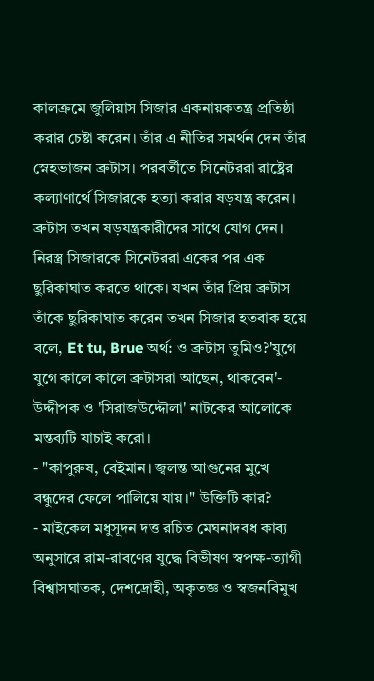কালক্রমে জুলিয়াস সিজার একনায়কতন্ত্র প্রতিষ্ঠা করার চেষ্টা করেন। তাঁর এ নীতির সমর্থন দেন তাঁর স্নেহভাজন ব্রুটাস। পরবর্তীতে সিনেটররা রাষ্ট্রের কল্যাণার্থে সিজারকে হত্যা করার ষড়যন্ত্র করেন। ব্রুটাস তখন ষড়যন্ত্রকারীদের সাথে যোগ দেন। নিরস্ত্র সিজারকে সিনেটররা একের পর এক ছুরিকাঘাত করতে থাকে। যখন তাঁর প্রিয় ব্রুটাস তাঁকে ছুরিকাঘাত করেন তখন সিজার হতবাক হয়ে বলে, Et tu, Brue অর্থ: ও ব্রুটাস তুমিও?'যুগে যুগে কালে কালে ব্রুটাসরা আছেন, থাকবেন'- উদ্দীপক ও 'সিরাজউদ্দৌলা' নাটকের আলোকে মন্তব্যটি যাচাই করো।
- "কাপুরুষ, বেইমান। জ্বলন্ত আগুনের মুখে বন্ধুদের ফেলে পালিয়ে যায়।" উক্তিটি কার?
- মাইকেল মধুসূদন দত্ত রচিত মেঘনাদবধ কাব্য অনুসারে রাম-রাবণের যুদ্ধে বিভীষণ স্বপক্ষ-ত্যাগী বিশ্বাসঘাতক, দেশদ্রোহী, অকৃতজ্ঞ ও স্বজনবিমুখ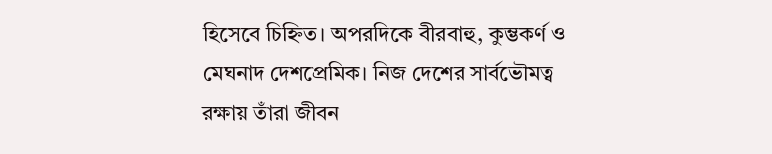হিসেবে চিহ্নিত। অপরদিকে বীরবাহু, কুম্ভকর্ণ ও মেঘনাদ দেশপ্রেমিক। নিজ দেশের সার্বভৌমত্ব রক্ষায় তাঁরা জীবন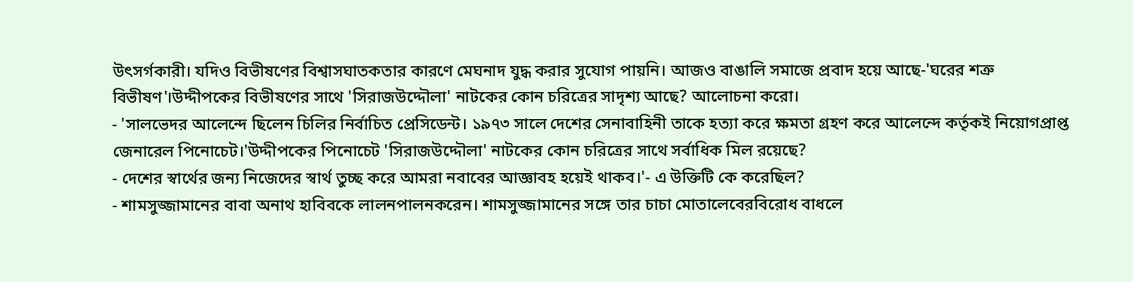উৎসর্গকারী। যদিও বিভীষণের বিশ্বাসঘাতকতার কারণে মেঘনাদ যুদ্ধ করার সুযোগ পায়নি। আজও বাঙালি সমাজে প্রবাদ হয়ে আছে-'ঘরের শত্রু বিভীষণ'।উদ্দীপকের বিভীষণের সাথে 'সিরাজউদ্দৌলা' নাটকের কোন চরিত্রের সাদৃশ্য আছে? আলোচনা করো।
- 'সালভেদর আলেন্দে ছিলেন চিলির নির্বাচিত প্রেসিডেন্ট। ১৯৭৩ সালে দেশের সেনাবাহিনী তাকে হত্যা করে ক্ষমতা গ্রহণ করে আলেন্দে কর্তৃকই নিয়োগপ্রাপ্ত জেনারেল পিনোচেট।'উদ্দীপকের পিনোচেট 'সিরাজউদ্দৌলা' নাটকের কোন চরিত্রের সাথে সর্বাধিক মিল রয়েছে?
- দেশের স্বার্থের জন্য নিজেদের স্বার্থ তুচ্ছ করে আমরা নবাবের আজ্ঞাবহ হয়েই থাকব।'- এ উক্তিটি কে করেছিল?
- শামসুজ্জামানের বাবা অনাথ হাবিবকে লালনপালনকরেন। শামসুজ্জামানের সঙ্গে তার চাচা মোতালেবেরবিরোধ বাধলে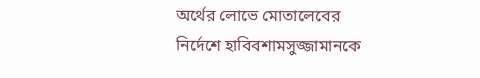অর্থের লোভে মোতালেবের নির্দেশে হাবিবশামসুজ্জামানকে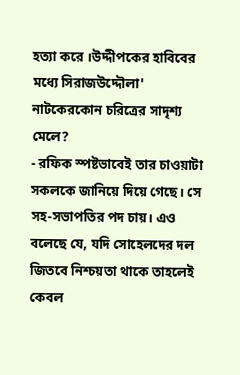হত্যা করে ।উদ্দীপকের হাবিবের মধ্যে সিরাজউদ্দৌলা' নাটকেরকোন চরিত্রের সাদৃশ্য মেলে?
- রফিক স্পষ্টভাবেই তার চাওয়াটা সকলকে জানিয়ে দিয়ে গেছে। সে সহ-সভাপতির পদ চায়। এও বলেছে যে, যদি সোহেলদের দল জিতবে নিশ্চয়তা থাকে তাহলেই কেবল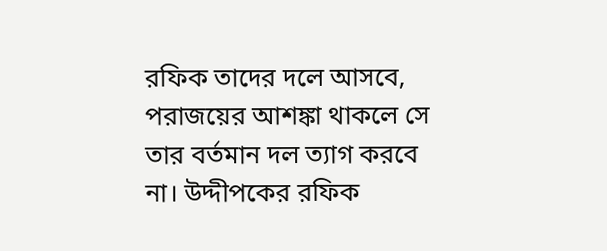রফিক তাদের দলে আসবে, পরাজয়ের আশঙ্কা থাকলে সে তার বর্তমান দল ত্যাগ করবে না। উদ্দীপকের রফিক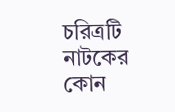চরিত্রটি নাটকের কোন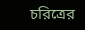চরিত্রের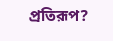প্রতিরূপ?